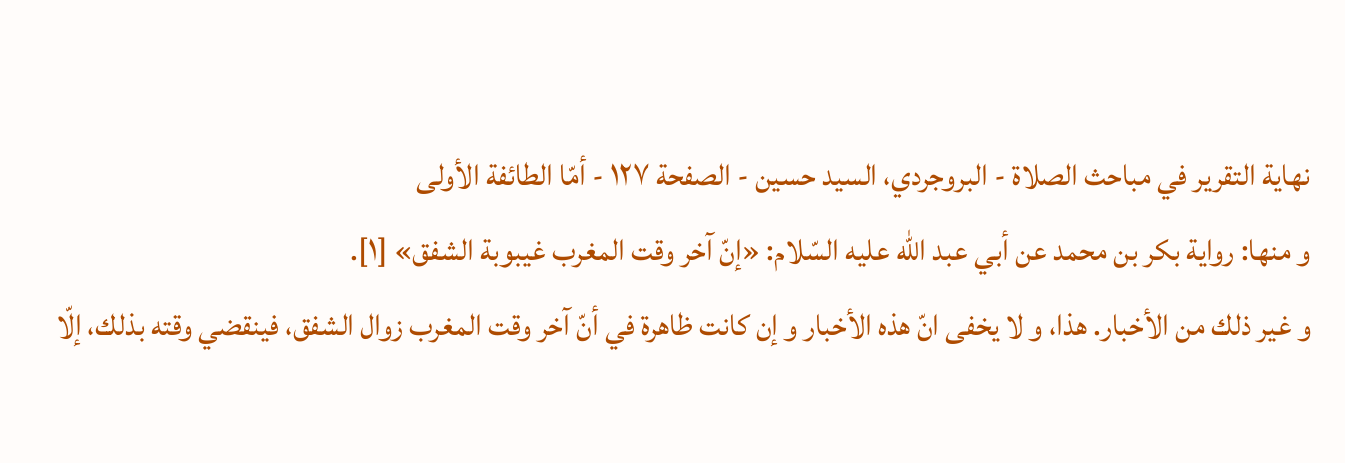نهاية التقرير في مباحث الصلاة - البروجردي، السيد حسين - الصفحة ١٢٧ - أمّا الطائفة الأولى
و منها: رواية بكر بن محمد عن أبي عبد اللّه عليه السّلام: «إنّ آخر وقت المغرب غيبوبة الشفق» [١].
و غير ذلك من الأخبار. هذا، و لا يخفى انّ هذه الأخبار و إن كانت ظاهرة في أنّ آخر وقت المغرب زوال الشفق، فينقضي وقته بذلك، إلّا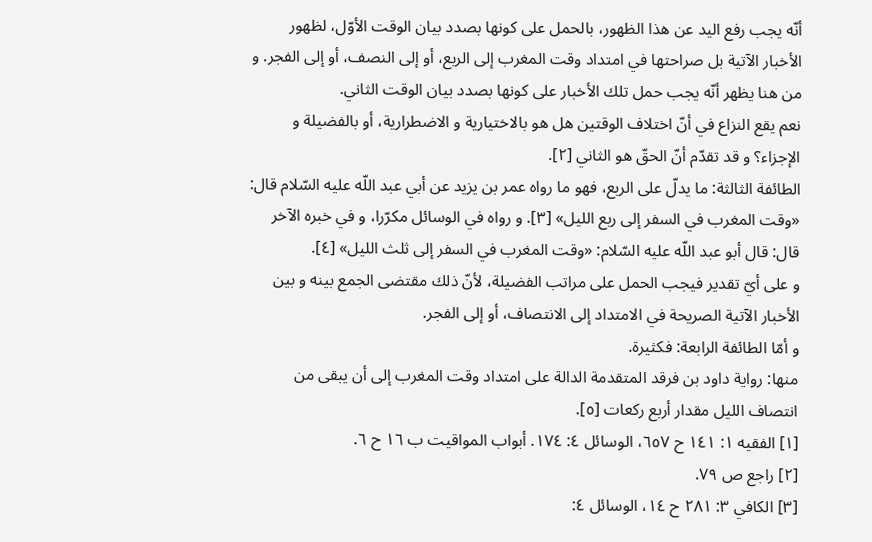أنّه يجب رفع اليد عن هذا الظهور، بالحمل على كونها بصدد بيان الوقت الأوّل، لظهور الأخبار الآتية بل صراحتها في امتداد وقت المغرب إلى الربع، أو إلى النصف، أو إلى الفجر. و من هنا يظهر أنّه يجب حمل تلك الأخبار على كونها بصدد بيان الوقت الثاني.
نعم يقع النزاع في أنّ اختلاف الوقتين هل هو بالاختيارية و الاضطرارية، أو بالفضيلة و الإجزاء؟ و قد تقدّم أنّ الحقّ هو الثاني [٢].
الطائفة الثالثة: ما يدلّ على الربع، فهو ما رواه عمر بن يزيد عن أبي عبد اللّه عليه السّلام قال: «وقت المغرب في السفر إلى ربع الليل» [٣]. و رواه في الوسائل مكرّرا، و في خبره الآخر قال: قال أبو عبد اللّه عليه السّلام: «وقت المغرب في السفر إلى ثلث الليل» [٤].
و على أيّ تقدير فيجب الحمل على مراتب الفضيلة، لأنّ ذلك مقتضى الجمع بينه و بين الأخبار الآتية الصريحة في الامتداد إلى الانتصاف، أو إلى الفجر.
و أمّا الطائفة الرابعة: فكثيرة.
منها: رواية داود بن فرقد المتقدمة الدالة على امتداد وقت المغرب إلى أن يبقى من انتصاف الليل مقدار أربع ركعات [٥].
[١] الفقيه ١: ١٤١ ح ٦٥٧، الوسائل ٤: ١٧٤. أبواب المواقيت ب ١٦ ح ٦.
[٢] راجع ص ٧٩.
[٣] الكافي ٣: ٢٨١ ح ١٤، الوسائل ٤: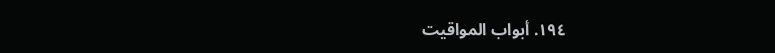١٩٤. أبواب المواقيت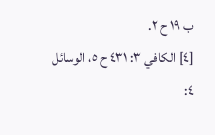ب ١٩ ح ٢.
[٤] الكافي ٣: ٤٣١ ح ٥، الوسائل ٤: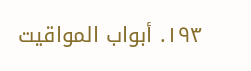١٩٣. أبواب المواقيت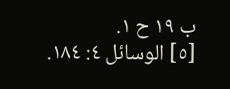ب ١٩ ح ١.
[٥] الوسائل ٤: ١٨٤.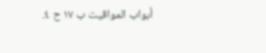أبواب المواقيت ب ١٧ ح ٤.